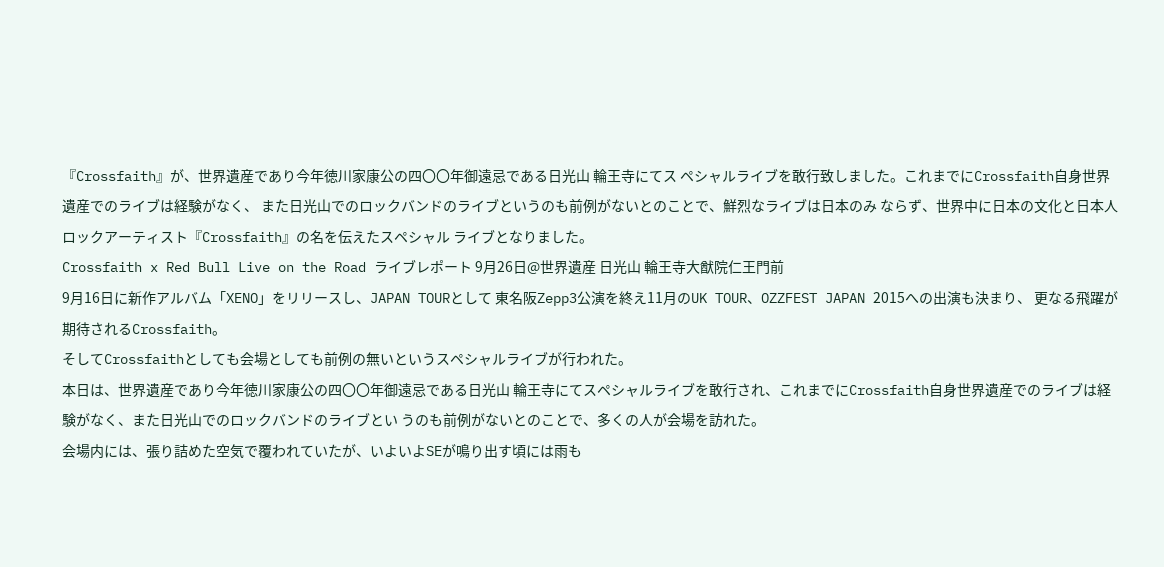『Crossfaith』が、世界遺産であり今年徳川家康公の四〇〇年御遠忌である日光山 輪王寺にてス ペシャルライブを敢行致しました。これまでにCrossfaith自身世界遺産でのライブは経験がなく、 また日光山でのロックバンドのライブというのも前例がないとのことで、鮮烈なライブは日本のみ ならず、世界中に日本の文化と日本人ロックアーティスト『Crossfaith』の名を伝えたスペシャル ライブとなりました。
Crossfaith x Red Bull Live on the Road ライブレポート 9月26日@世界遺産 日光山 輪王寺大猷院仁王門前
9月16日に新作アルバム「XENO」をリリースし、JAPAN TOURとして 東名阪Zepp3公演を終え11月のUK TOUR、OZZFEST JAPAN 2015への出演も決まり、 更なる飛躍が期待されるCrossfaith。
そしてCrossfaithとしても会場としても前例の無いというスペシャルライブが行われた。
本日は、世界遺産であり今年徳川家康公の四〇〇年御遠忌である日光山 輪王寺にてスペシャルライブを敢行され、これまでにCrossfaith自身世界遺産でのライブは経験がなく、また日光山でのロックバンドのライブとい うのも前例がないとのことで、多くの人が会場を訪れた。
会場内には、張り詰めた空気で覆われていたが、いよいよSEが鳴り出す頃には雨も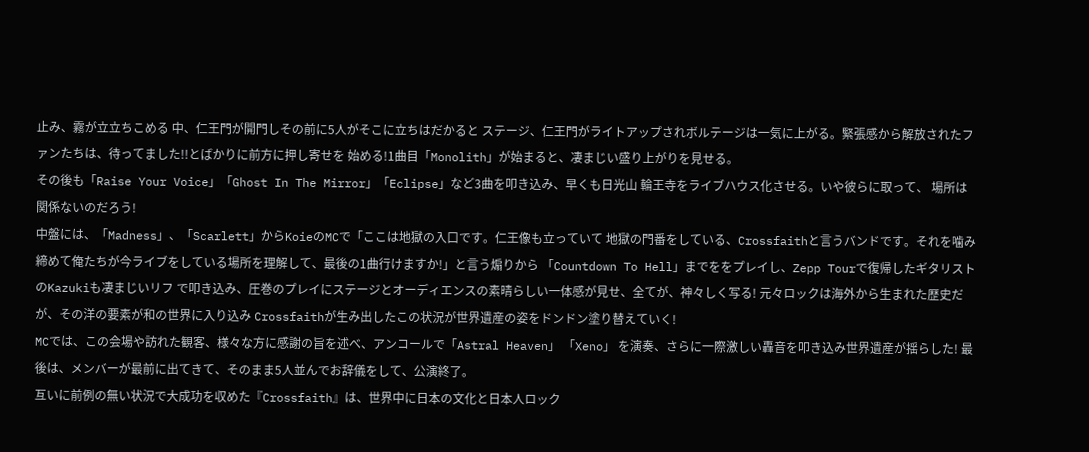止み、霧が立立ちこめる 中、仁王門が開門しその前に5人がそこに立ちはだかると ステージ、仁王門がライトアップされボルテージは一気に上がる。緊張感から解放されたファンたちは、待ってました!!とばかりに前方に押し寄せを 始める!1曲目「Monolith」が始まると、凄まじい盛り上がりを見せる。
その後も「Raise Your Voice」「Ghost In The Mirror」「Eclipse」など3曲を叩き込み、早くも日光山 輪王寺をライブハウス化させる。いや彼らに取って、 場所は関係ないのだろう!
中盤には、「Madness」、「Scarlett」からKoieのMCで「ここは地獄の入口です。仁王像も立っていて 地獄の門番をしている、Crossfaithと言うバンドです。それを噛み締めて俺たちが今ライブをしている場所を理解して、最後の1曲行けますか!」と言う煽りから 「Countdown To Hell」までををプレイし、Zepp Tourで復帰したギタリストのKazukiも凄まじいリフ で叩き込み、圧巻のプレイにステージとオーディエンスの素晴らしい一体感が見せ、全てが、神々しく写る! 元々ロックは海外から生まれた歴史だが、その洋の要素が和の世界に入り込み Crossfaithが生み出したこの状況が世界遺産の姿をドンドン塗り替えていく!
MCでは、この会場や訪れた観客、様々な方に感謝の旨を述べ、アンコールで「Astral Heaven」 「Xeno」 を演奏、さらに一際激しい轟音を叩き込み世界遺産が揺らした! 最後は、メンバーが最前に出てきて、そのまま5人並んでお辞儀をして、公演終了。
互いに前例の無い状況で大成功を収めた『Crossfaith』は、世界中に日本の文化と日本人ロック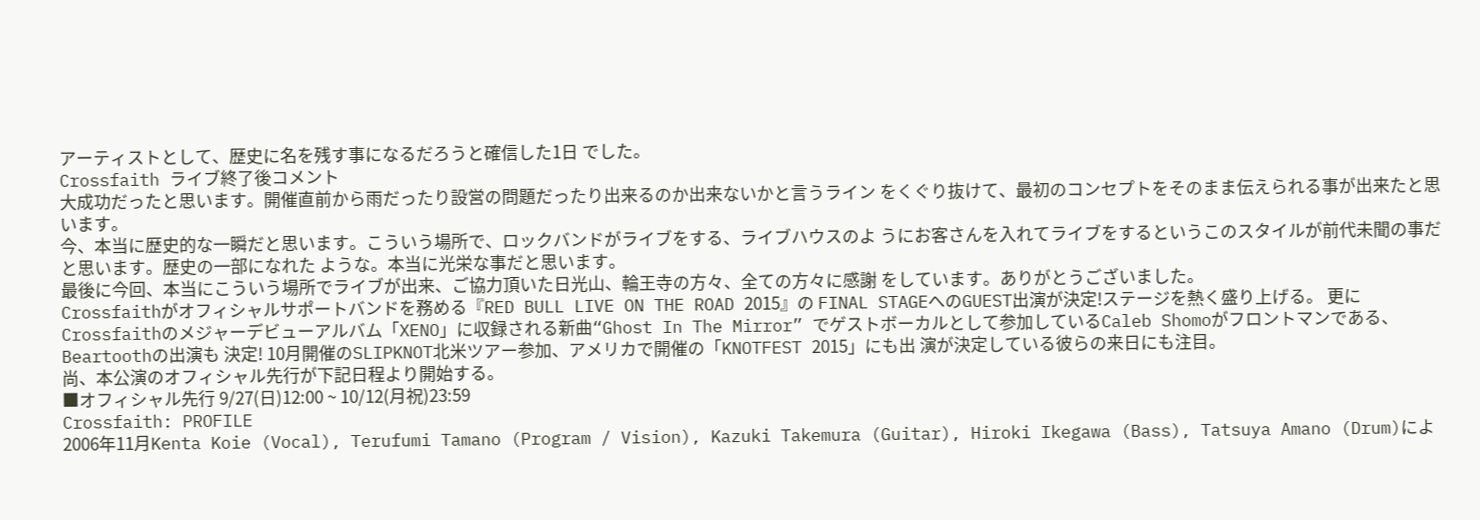アーティストとして、歴史に名を残す事になるだろうと確信した1日 でした。
Crossfaith ライブ終了後コメント
大成功だったと思います。開催直前から雨だったり設営の問題だったり出来るのか出来ないかと言うライン をくぐり抜けて、最初のコンセプトをそのまま伝えられる事が出来たと思います。
今、本当に歴史的な一瞬だと思います。こういう場所で、ロックバンドがライブをする、ライブハウスのよ うにお客さんを入れてライブをするというこのスタイルが前代未聞の事だと思います。歴史の一部になれた ような。本当に光栄な事だと思います。
最後に今回、本当にこういう場所でライブが出来、ご協力頂いた日光山、輪王寺の方々、全ての方々に感謝 をしています。ありがとうございました。
Crossfaithがオフィシャルサポートバンドを務める『RED BULL LIVE ON THE ROAD 2015』の FINAL STAGEへのGUEST出演が決定!ステージを熱く盛り上げる。 更にCrossfaithのメジャーデビューアルバム「XENO」に収録される新曲“Ghost In The Mirror” でゲストボーカルとして参加しているCaleb Shomoがフロントマンである、Beartoothの出演も 決定! 10月開催のSLIPKNOT北米ツアー参加、アメリカで開催の「KNOTFEST 2015」にも出 演が決定している彼らの来日にも注目。
尚、本公演のオフィシャル先行が下記日程より開始する。
■オフィシャル先行 9/27(日)12:00 ~ 10/12(月祝)23:59
Crossfaith: PROFILE
2006年11月Kenta Koie (Vocal), Terufumi Tamano (Program / Vision), Kazuki Takemura (Guitar), Hiroki Ikegawa (Bass), Tatsuya Amano (Drum)によ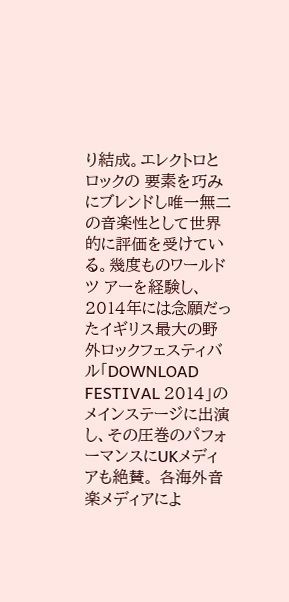り結成。エレクトロとロックの 要素を巧みにブレンドし唯一無二の音楽性として世界的に評価を受けている。幾度ものワールドツ アーを経験し、2014年には念願だったイギリス最大の野外ロックフェスティバル「DOWNLOAD FESTIVAL 2014」のメインステージに出演し、その圧巻のパフォーマンスにUKメディアも絶賛。 各海外音楽メディアによ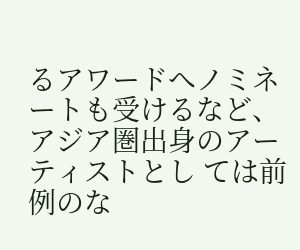るアワードへノミネートも受けるなど、アジア圏出身のアーティストとし ては前例のな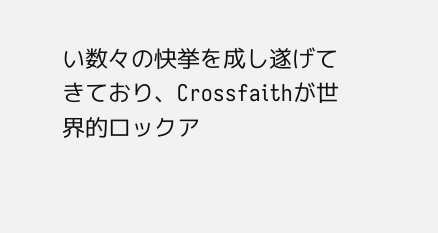い数々の快挙を成し遂げてきており、Crossfaithが世界的ロックア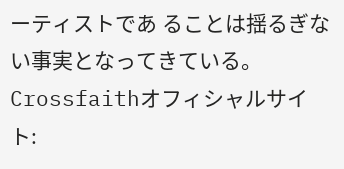ーティストであ ることは揺るぎない事実となってきている。
Crossfaithオフィシャルサイト: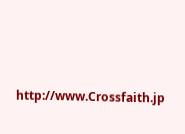http://www.Crossfaith.jp